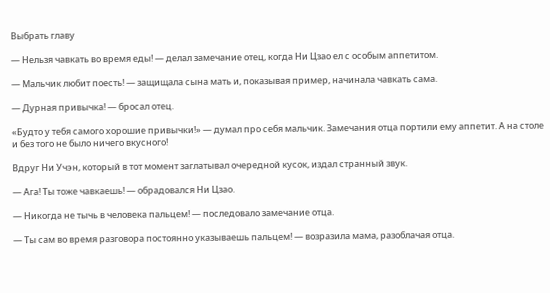Выбрать главу

— Нельзя чавкать во время еды! — делал замечание отец, когда Ни Цзао ел с особым аппетитом.

— Мальчик любит поесть! — защищала сына мать и, показывая пример, начинала чавкать сама.

— Дурная привычка! — бросал отец.

«Будто у тебя самого хорошие привычки!» — думал про себя мальчик. Замечания отца портили ему аппетит. А на столе и без того не было ничего вкусного!

Вдруг Ни Учэн, который в тот момент заглатывал очередной кусок, издал странный звук.

— Ага! Ты тоже чавкаешь! — обрадовался Ни Цзао.

— Никогда не тычь в человека пальцем! — последовало замечание отца.

— Ты сам во время разговора постоянно указываешь пальцем! — возразила мама, разоблачая отца.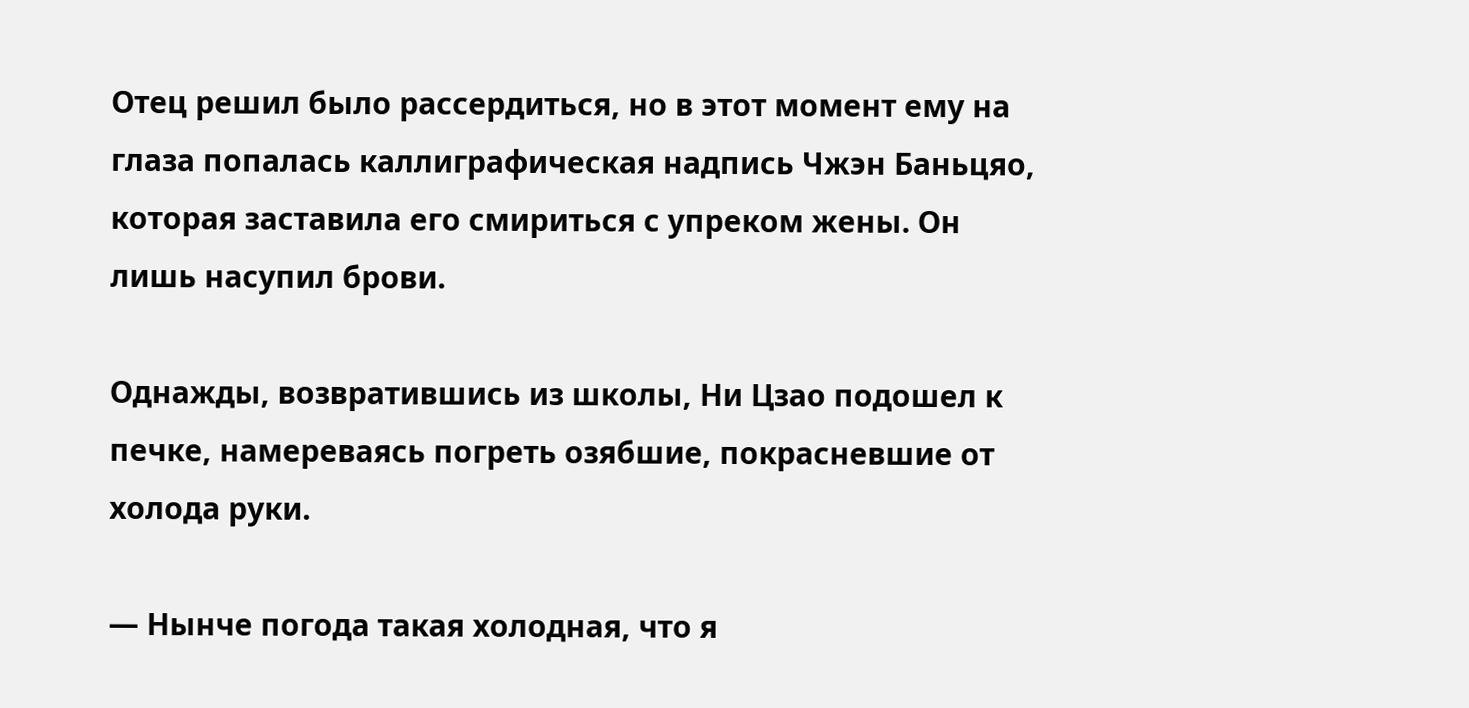Отец решил было рассердиться, но в этот момент ему на глаза попалась каллиграфическая надпись Чжэн Баньцяо, которая заставила его смириться с упреком жены. Он лишь насупил брови.

Однажды, возвратившись из школы, Ни Цзао подошел к печке, намереваясь погреть озябшие, покрасневшие от холода руки.

— Нынче погода такая холодная, что я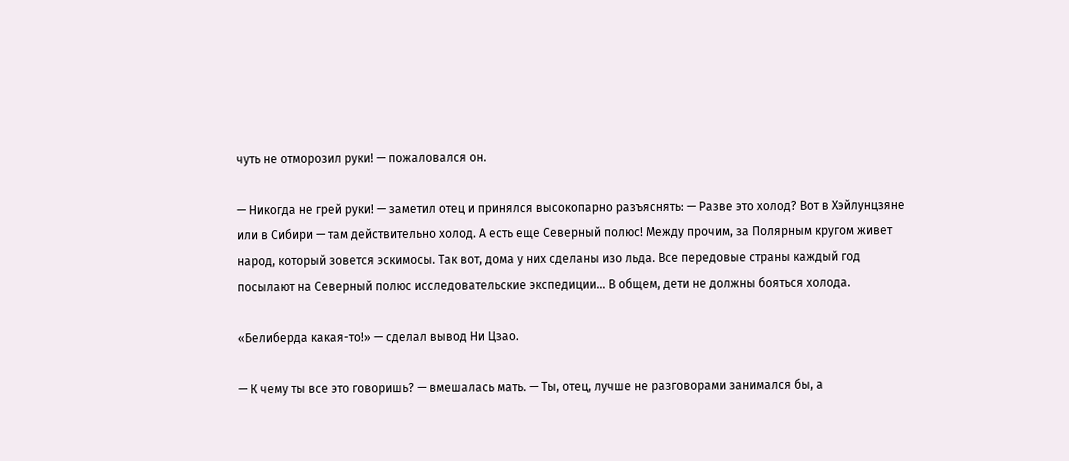чуть не отморозил руки! — пожаловался он.

— Никогда не грей руки! — заметил отец и принялся высокопарно разъяснять: — Разве это холод? Вот в Хэйлунцзяне или в Сибири — там действительно холод. А есть еще Северный полюс! Между прочим, за Полярным кругом живет народ, который зовется эскимосы. Так вот, дома у них сделаны изо льда. Все передовые страны каждый год посылают на Северный полюс исследовательские экспедиции… В общем, дети не должны бояться холода.

«Белиберда какая-то!» — сделал вывод Ни Цзао.

— К чему ты все это говоришь? — вмешалась мать. — Ты, отец, лучше не разговорами занимался бы, а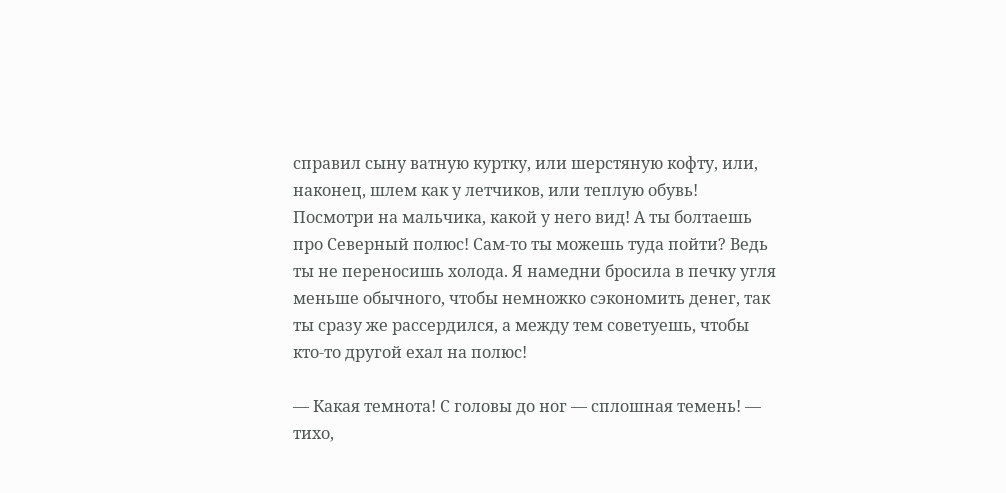справил сыну ватную куртку, или шерстяную кофту, или, наконец, шлем как у летчиков, или теплую обувь! Посмотри на мальчика, какой у него вид! А ты болтаешь про Северный полюс! Сам-то ты можешь туда пойти? Ведь ты не переносишь холода. Я намедни бросила в печку угля меньше обычного, чтобы немножко сэкономить денег, так ты сразу же рассердился, а между тем советуешь, чтобы кто-то другой ехал на полюс!

— Какая темнота! С головы до ног — сплошная темень! — тихо,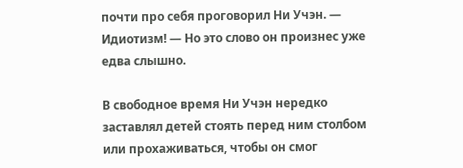почти про себя проговорил Ни Учэн. — Идиотизм! — Но это слово он произнес уже едва слышно.

В свободное время Ни Учэн нередко заставлял детей стоять перед ним столбом или прохаживаться, чтобы он смог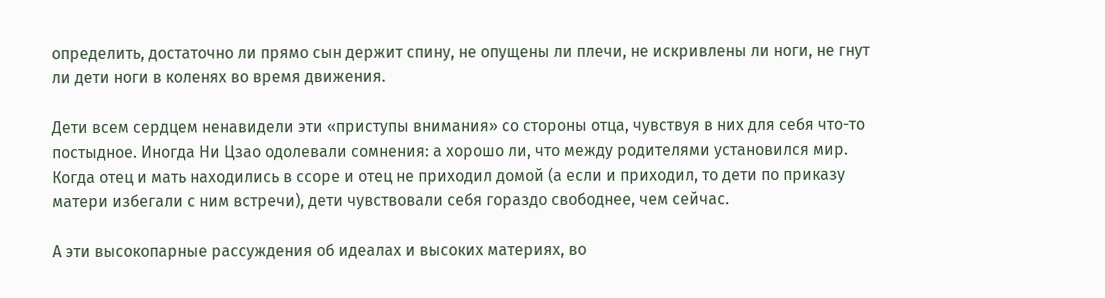определить, достаточно ли прямо сын держит спину, не опущены ли плечи, не искривлены ли ноги, не гнут ли дети ноги в коленях во время движения.

Дети всем сердцем ненавидели эти «приступы внимания» со стороны отца, чувствуя в них для себя что-то постыдное. Иногда Ни Цзао одолевали сомнения: а хорошо ли, что между родителями установился мир. Когда отец и мать находились в ссоре и отец не приходил домой (а если и приходил, то дети по приказу матери избегали с ним встречи), дети чувствовали себя гораздо свободнее, чем сейчас.

А эти высокопарные рассуждения об идеалах и высоких материях, во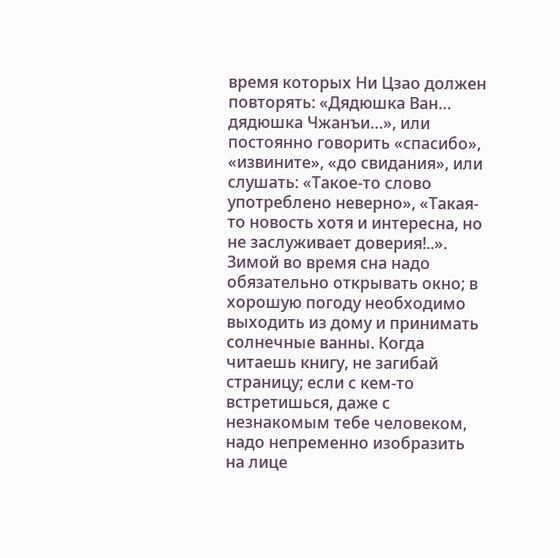время которых Ни Цзао должен повторять: «Дядюшка Ван… дядюшка Чжанъи…», или постоянно говорить «спасибо», «извините», «до свидания», или слушать: «Такое-то слово употреблено неверно», «Такая-то новость хотя и интересна, но не заслуживает доверия!..». Зимой во время сна надо обязательно открывать окно; в хорошую погоду необходимо выходить из дому и принимать солнечные ванны. Когда читаешь книгу, не загибай страницу; если с кем-то встретишься, даже с незнакомым тебе человеком, надо непременно изобразить на лице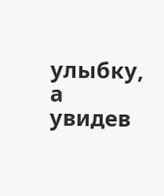улыбку, а увидев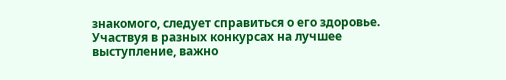знакомого, следует справиться о его здоровье. Участвуя в разных конкурсах на лучшее выступление, важно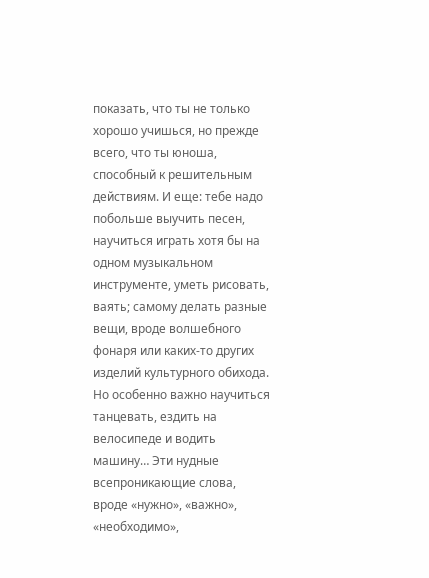показать, что ты не только хорошо учишься, но прежде всего, что ты юноша, способный к решительным действиям. И еще: тебе надо побольше выучить песен, научиться играть хотя бы на одном музыкальном инструменте, уметь рисовать, ваять; самому делать разные вещи, вроде волшебного фонаря или каких-то других изделий культурного обихода. Но особенно важно научиться танцевать, ездить на велосипеде и водить машину… Эти нудные всепроникающие слова, вроде «нужно», «важно», «необходимо»,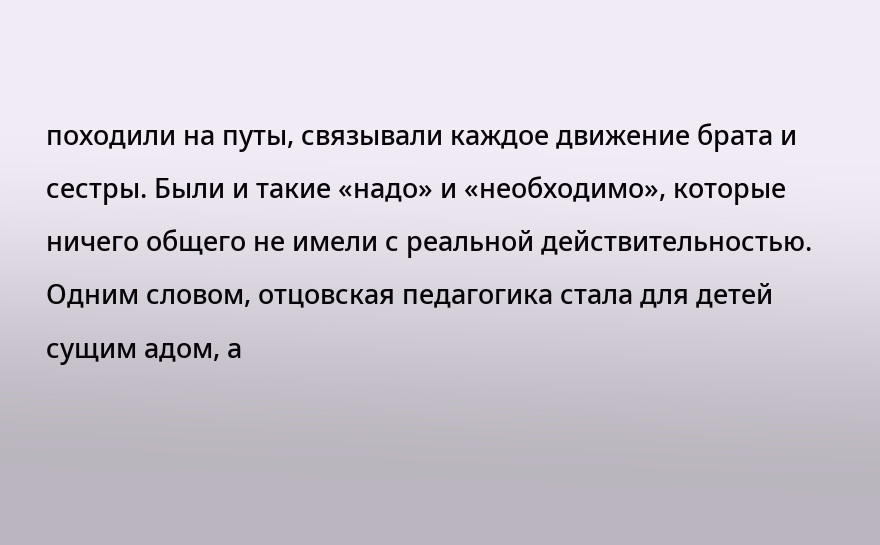походили на путы, связывали каждое движение брата и сестры. Были и такие «надо» и «необходимо», которые ничего общего не имели с реальной действительностью. Одним словом, отцовская педагогика стала для детей сущим адом, а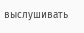выслушивать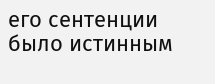его сентенции было истинным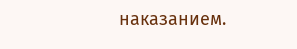наказанием.